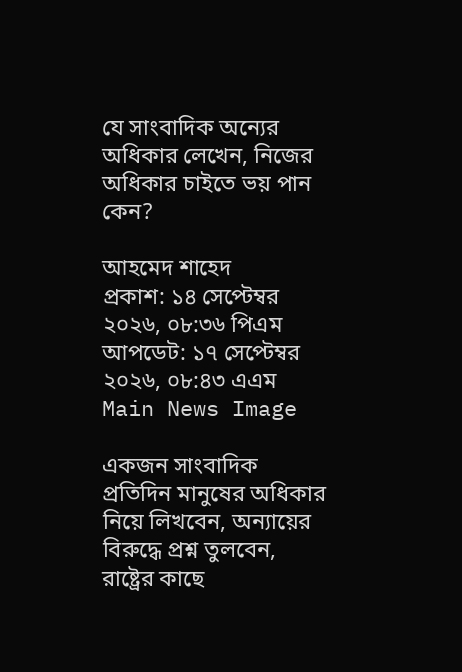যে সাংবাদিক অন্যের অধিকার লেখেন, নিজের অধিকার চাইতে ভয় পান কেন?

আহমেদ শাহেদ
প্রকাশ: ১৪ সেপ্টেম্বর ২০২৬, ০৮:৩৬ পিএম
আপডেট: ১৭ সেপ্টেম্বর ২০২৬, ০৮:৪৩ এএম
Main News Image

একজন সাংবাদিক প্রতিদিন মানুষের অধিকার নিয়ে লিখবেন, অন্যায়ের বিরুদ্ধে প্রশ্ন তুলবেন, রাষ্ট্রের কাছে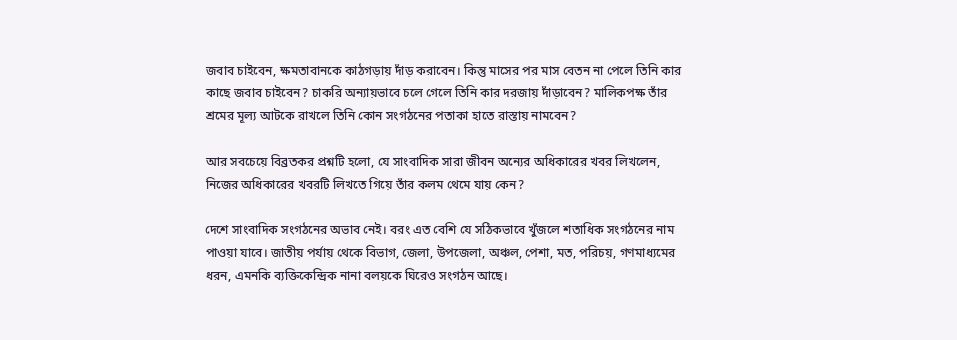জবাব চাইবেন, ক্ষমতাবানকে কাঠগড়ায় দাঁড় করাবেন। কিন্তু মাসের পর মাস বেতন না পেলে তিনি কার কাছে জবাব চাইবেন? চাকরি অন্যায়ভাবে চলে গেলে তিনি কার দরজায় দাঁড়াবেন? মালিকপক্ষ তাঁর শ্রমের মূল্য আটকে রাখলে তিনি কোন সংগঠনের পতাকা হাতে রাস্তায় নামবেন?

আর সবচেয়ে বিব্রতকর প্রশ্নটি হলো, যে সাংবাদিক সারা জীবন অন্যের অধিকারের খবর লিখলেন, নিজের অধিকারের খবরটি লিখতে গিয়ে তাঁর কলম থেমে যায় কেন?

দেশে সাংবাদিক সংগঠনের অভাব নেই। বরং এত বেশি যে সঠিকভাবে খুঁজলে শতাধিক সংগঠনের নাম পাওয়া যাবে। জাতীয় পর্যায় থেকে বিভাগ, জেলা, উপজেলা, অঞ্চল, পেশা, মত, পরিচয়, গণমাধ্যমের ধরন, এমনকি ব্যক্তিকেন্দ্রিক নানা বলয়কে ঘিরেও সংগঠন আছে।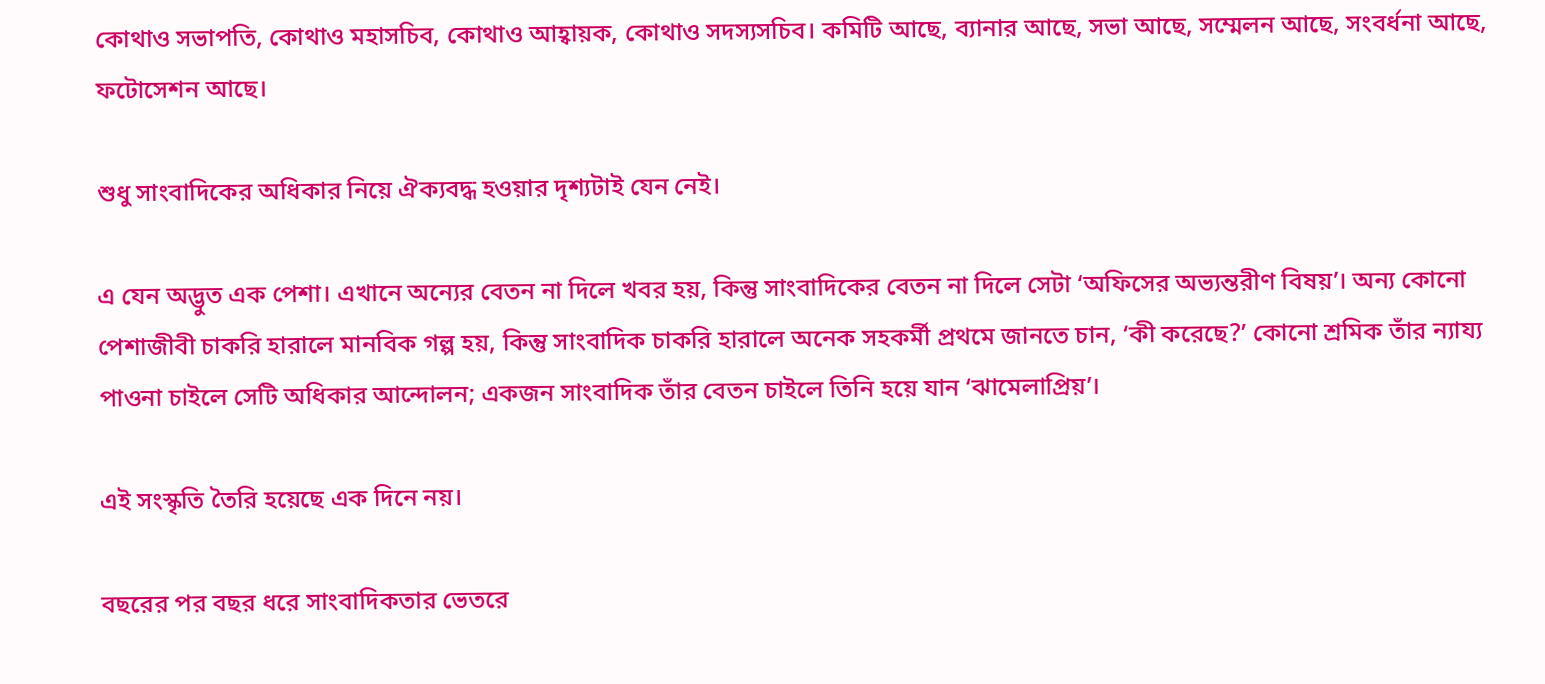কোথাও সভাপতি, কোথাও মহাসচিব, কোথাও আহ্বায়ক, কোথাও সদস্যসচিব। কমিটি আছে, ব্যানার আছে, সভা আছে, সম্মেলন আছে, সংবর্ধনা আছে, ফটোসেশন আছে।

শুধু সাংবাদিকের অধিকার নিয়ে ঐক্যবদ্ধ হওয়ার দৃশ্যটাই যেন নেই।

এ যেন অদ্ভুত এক পেশা। এখানে অন্যের বেতন না দিলে খবর হয়, কিন্তু সাংবাদিকের বেতন না দিলে সেটা ‘অফিসের অভ্যন্তরীণ বিষয়’। অন্য কোনো পেশাজীবী চাকরি হারালে মানবিক গল্প হয়, কিন্তু সাংবাদিক চাকরি হারালে অনেক সহকর্মী প্রথমে জানতে চান, ‘কী করেছে?’ কোনো শ্রমিক তাঁর ন্যায্য পাওনা চাইলে সেটি অধিকার আন্দোলন; একজন সাংবাদিক তাঁর বেতন চাইলে তিনি হয়ে যান ‘ঝামেলাপ্রিয়’।

এই সংস্কৃতি তৈরি হয়েছে এক দিনে নয়।

বছরের পর বছর ধরে সাংবাদিকতার ভেতরে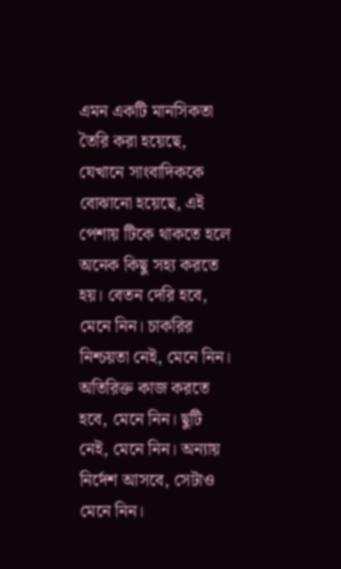এমন একটি মানসিকতা তৈরি করা হয়েছে, যেখানে সাংবাদিককে বোঝানো হয়েছে, এই পেশায় টিকে থাকতে হলে অনেক কিছু সহ্য করতে হয়। বেতন দেরি হবে, মেনে নিন। চাকরির নিশ্চয়তা নেই, মেনে নিন। অতিরিক্ত কাজ করতে হবে, মেনে নিন। ছুটি নেই, মেনে নিন। অন্যায় নির্দেশ আসবে, সেটাও মেনে নিন।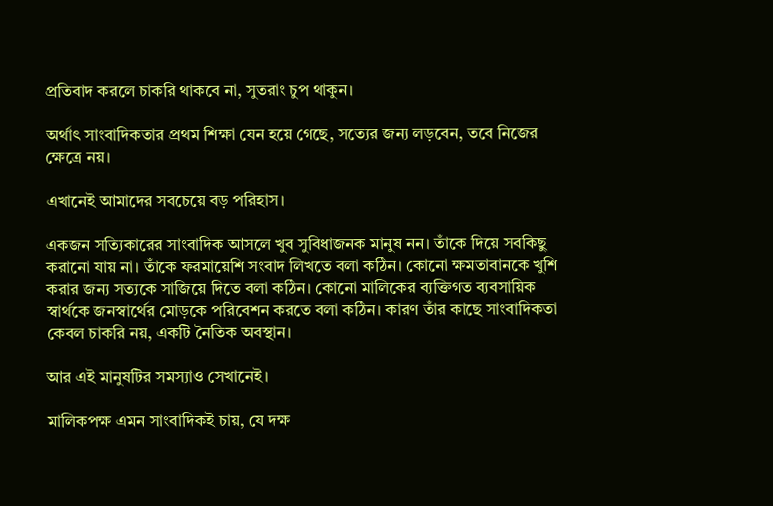প্রতিবাদ করলে চাকরি থাকবে না, সুতরাং চুপ থাকুন।

অর্থাৎ সাংবাদিকতার প্রথম শিক্ষা যেন হয়ে গেছে, সত্যের জন্য লড়বেন, তবে নিজের ক্ষেত্রে নয়।

এখানেই আমাদের সবচেয়ে বড় পরিহাস।

একজন সত্যিকারের সাংবাদিক আসলে খুব সুবিধাজনক মানুষ নন। তাঁকে দিয়ে সবকিছু করানো যায় না। তাঁকে ফরমায়েশি সংবাদ লিখতে বলা কঠিন। কোনো ক্ষমতাবানকে খুশি করার জন্য সত্যকে সাজিয়ে দিতে বলা কঠিন। কোনো মালিকের ব্যক্তিগত ব্যবসায়িক স্বার্থকে জনস্বার্থের মোড়কে পরিবেশন করতে বলা কঠিন। কারণ তাঁর কাছে সাংবাদিকতা কেবল চাকরি নয়, একটি নৈতিক অবস্থান।

আর এই মানুষটির সমস্যাও সেখানেই।

মালিকপক্ষ এমন সাংবাদিকই চায়, যে দক্ষ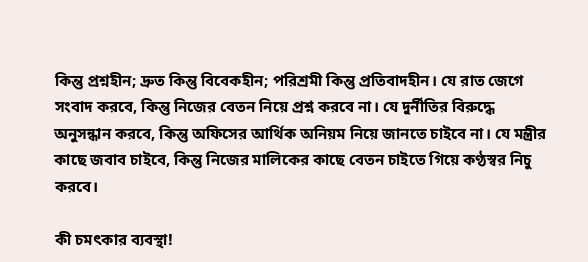কিন্তু প্রশ্নহীন; দ্রুত কিন্তু বিবেকহীন; পরিশ্রমী কিন্তু প্রতিবাদহীন। যে রাত জেগে সংবাদ করবে, কিন্তু নিজের বেতন নিয়ে প্রশ্ন করবে না। যে দুর্নীতির বিরুদ্ধে অনুসন্ধান করবে, কিন্তু অফিসের আর্থিক অনিয়ম নিয়ে জানতে চাইবে না। যে মন্ত্রীর কাছে জবাব চাইবে, কিন্তু নিজের মালিকের কাছে বেতন চাইতে গিয়ে কণ্ঠস্বর নিচু করবে।

কী চমৎকার ব্যবস্থা!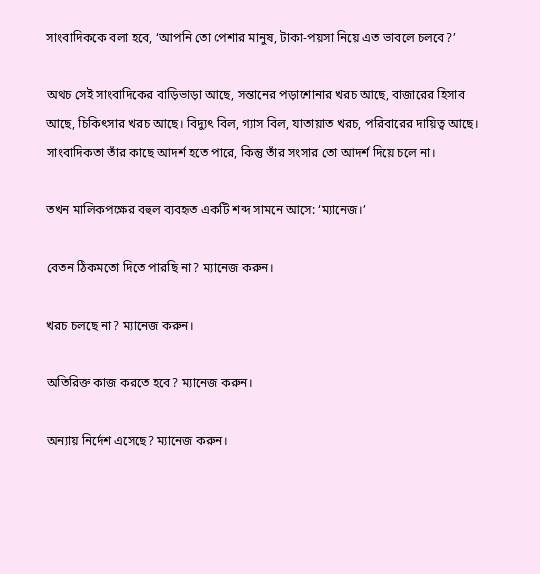সাংবাদিককে বলা হবে, ‘আপনি তো পেশার মানুষ, টাকা-পয়সা নিয়ে এত ভাবলে চলবে?’

অথচ সেই সাংবাদিকের বাড়িভাড়া আছে, সন্তানের পড়াশোনার খরচ আছে, বাজারের হিসাব আছে, চিকিৎসার খরচ আছে। বিদ্যুৎ বিল, গ্যাস বিল, যাতায়াত খরচ, পরিবারের দায়িত্ব আছে। সাংবাদিকতা তাঁর কাছে আদর্শ হতে পারে, কিন্তু তাঁর সংসার তো আদর্শ দিয়ে চলে না।

তখন মালিকপক্ষের বহুল ব্যবহৃত একটি শব্দ সামনে আসে: ‘ম্যানেজ।’

বেতন ঠিকমতো দিতে পারছি না? ম্যানেজ করুন।

খরচ চলছে না? ম্যানেজ করুন।

অতিরিক্ত কাজ করতে হবে? ম্যানেজ করুন।

অন্যায় নির্দেশ এসেছে? ম্যানেজ করুন।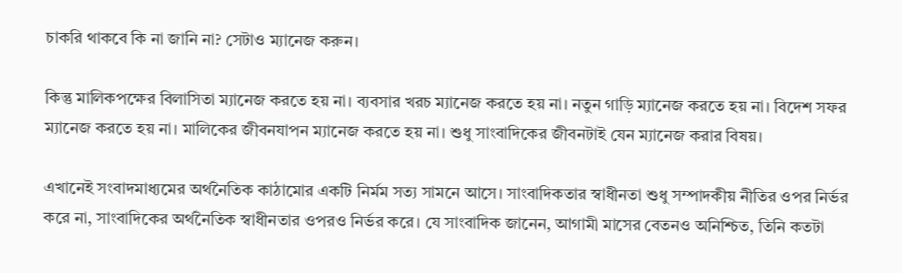চাকরি থাকবে কি না জানি না? সেটাও ম্যানেজ করুন।

কিন্তু মালিকপক্ষের বিলাসিতা ম্যানেজ করতে হয় না। ব্যবসার খরচ ম্যানেজ করতে হয় না। নতুন গাড়ি ম্যানেজ করতে হয় না। বিদেশ সফর ম্যানেজ করতে হয় না। মালিকের জীবনযাপন ম্যানেজ করতে হয় না। শুধু সাংবাদিকের জীবনটাই যেন ম্যানেজ করার বিষয়।

এখানেই সংবাদমাধ্যমের অর্থনৈতিক কাঠামোর একটি নির্মম সত্য সামনে আসে। সাংবাদিকতার স্বাধীনতা শুধু সম্পাদকীয় নীতির ওপর নির্ভর করে না, সাংবাদিকের অর্থনৈতিক স্বাধীনতার ওপরও নির্ভর করে। যে সাংবাদিক জানেন, আগামী মাসের বেতনও অনিশ্চিত, তিনি কতটা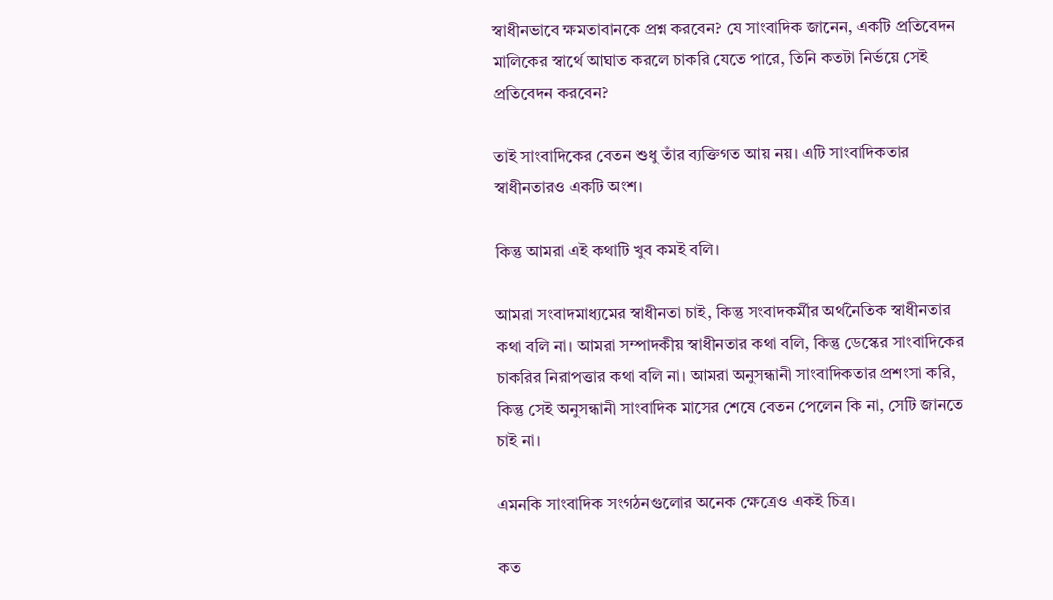স্বাধীনভাবে ক্ষমতাবানকে প্রশ্ন করবেন? যে সাংবাদিক জানেন, একটি প্রতিবেদন মালিকের স্বার্থে আঘাত করলে চাকরি যেতে পারে, তিনি কতটা নির্ভয়ে সেই প্রতিবেদন করবেন?

তাই সাংবাদিকের বেতন শুধু তাঁর ব্যক্তিগত আয় নয়। এটি সাংবাদিকতার স্বাধীনতারও একটি অংশ।

কিন্তু আমরা এই কথাটি খুব কমই বলি।

আমরা সংবাদমাধ্যমের স্বাধীনতা চাই, কিন্তু সংবাদকর্মীর অর্থনৈতিক স্বাধীনতার কথা বলি না। আমরা সম্পাদকীয় স্বাধীনতার কথা বলি, কিন্তু ডেস্কের সাংবাদিকের চাকরির নিরাপত্তার কথা বলি না। আমরা অনুসন্ধানী সাংবাদিকতার প্রশংসা করি, কিন্তু সেই অনুসন্ধানী সাংবাদিক মাসের শেষে বেতন পেলেন কি না, সেটি জানতে চাই না।

এমনকি সাংবাদিক সংগঠনগুলোর অনেক ক্ষেত্রেও একই চিত্র।

কত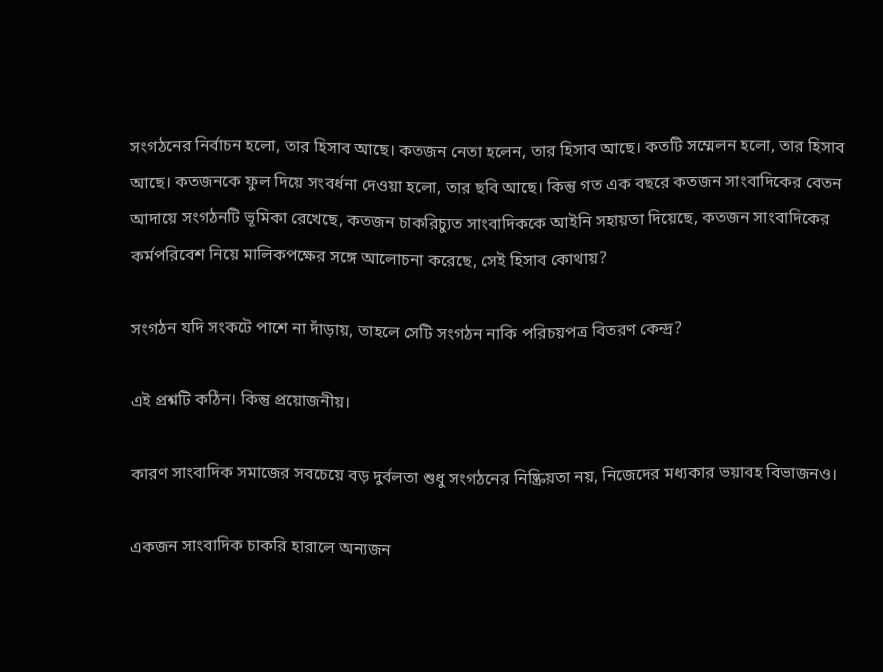সংগঠনের নির্বাচন হলো, তার হিসাব আছে। কতজন নেতা হলেন, তার হিসাব আছে। কতটি সম্মেলন হলো, তার হিসাব আছে। কতজনকে ফুল দিয়ে সংবর্ধনা দেওয়া হলো, তার ছবি আছে। কিন্তু গত এক বছরে কতজন সাংবাদিকের বেতন আদায়ে সংগঠনটি ভূমিকা রেখেছে, কতজন চাকরিচ্যুত সাংবাদিককে আইনি সহায়তা দিয়েছে, কতজন সাংবাদিকের কর্মপরিবেশ নিয়ে মালিকপক্ষের সঙ্গে আলোচনা করেছে, সেই হিসাব কোথায়?

সংগঠন যদি সংকটে পাশে না দাঁড়ায়, তাহলে সেটি সংগঠন নাকি পরিচয়পত্র বিতরণ কেন্দ্র?

এই প্রশ্নটি কঠিন। কিন্তু প্রয়োজনীয়।

কারণ সাংবাদিক সমাজের সবচেয়ে বড় দুর্বলতা শুধু সংগঠনের নিষ্ক্রিয়তা নয়, নিজেদের মধ্যকার ভয়াবহ বিভাজনও।

একজন সাংবাদিক চাকরি হারালে অন্যজন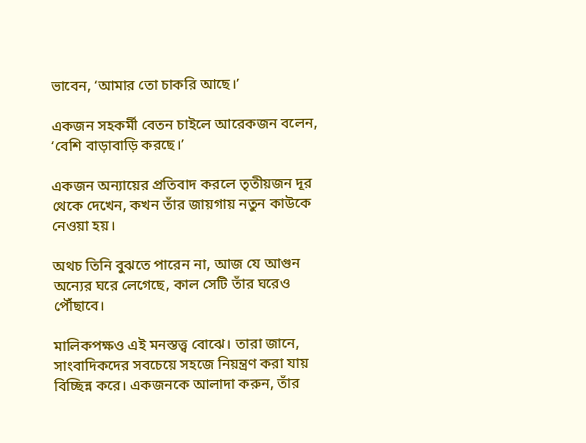ভাবেন, ‘আমার তো চাকরি আছে।’

একজন সহকর্মী বেতন চাইলে আরেকজন বলেন, ‘বেশি বাড়াবাড়ি করছে।’

একজন অন্যায়ের প্রতিবাদ করলে তৃতীয়জন দূর থেকে দেখেন, কখন তাঁর জায়গায় নতুন কাউকে নেওয়া হয়।

অথচ তিনি বুঝতে পারেন না, আজ যে আগুন অন্যের ঘরে লেগেছে, কাল সেটি তাঁর ঘরেও পৌঁছাবে।

মালিকপক্ষও এই মনস্তত্ত্ব বোঝে। তারা জানে, সাংবাদিকদের সবচেয়ে সহজে নিয়ন্ত্রণ করা যায় বিচ্ছিন্ন করে। একজনকে আলাদা করুন, তাঁর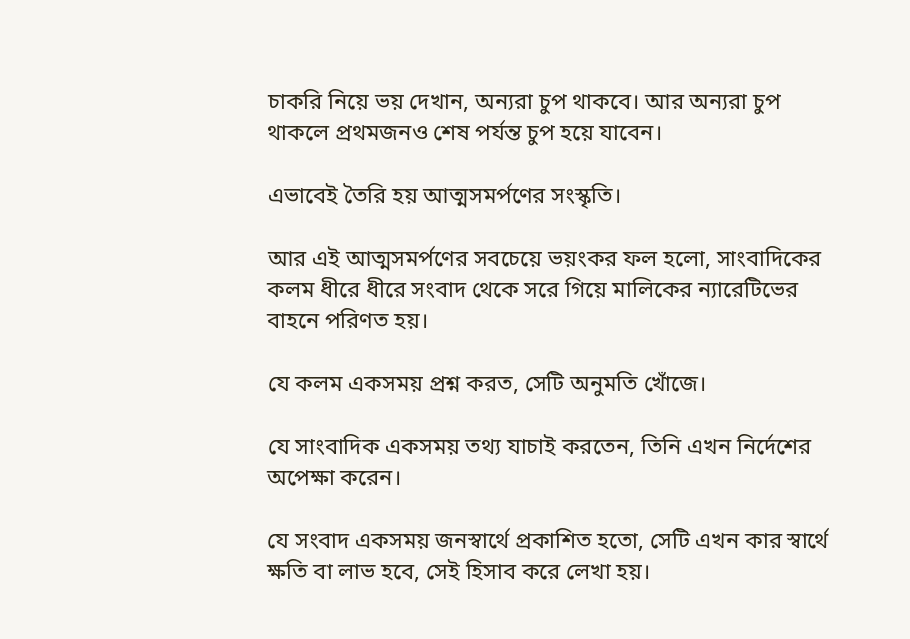চাকরি নিয়ে ভয় দেখান, অন্যরা চুপ থাকবে। আর অন্যরা চুপ থাকলে প্রথমজনও শেষ পর্যন্ত চুপ হয়ে যাবেন।

এভাবেই তৈরি হয় আত্মসমর্পণের সংস্কৃতি।

আর এই আত্মসমর্পণের সবচেয়ে ভয়ংকর ফল হলো, সাংবাদিকের কলম ধীরে ধীরে সংবাদ থেকে সরে গিয়ে মালিকের ন্যারেটিভের বাহনে পরিণত হয়।

যে কলম একসময় প্রশ্ন করত, সেটি অনুমতি খোঁজে।

যে সাংবাদিক একসময় তথ্য যাচাই করতেন, তিনি এখন নির্দেশের অপেক্ষা করেন।

যে সংবাদ একসময় জনস্বার্থে প্রকাশিত হতো, সেটি এখন কার স্বার্থে ক্ষতি বা লাভ হবে, সেই হিসাব করে লেখা হয়।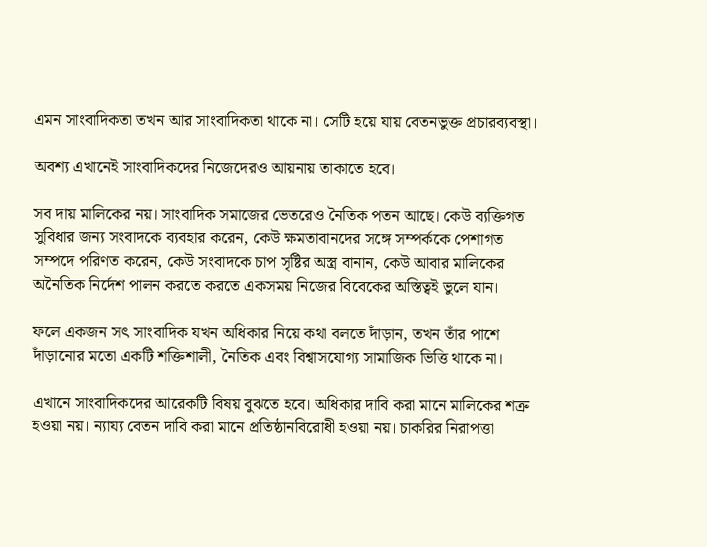এমন সাংবাদিকতা তখন আর সাংবাদিকতা থাকে না। সেটি হয়ে যায় বেতনভুক্ত প্রচারব্যবস্থা।

অবশ্য এখানেই সাংবাদিকদের নিজেদেরও আয়নায় তাকাতে হবে।

সব দায় মালিকের নয়। সাংবাদিক সমাজের ভেতরেও নৈতিক পতন আছে। কেউ ব্যক্তিগত সুবিধার জন্য সংবাদকে ব্যবহার করেন, কেউ ক্ষমতাবানদের সঙ্গে সম্পর্ককে পেশাগত সম্পদে পরিণত করেন, কেউ সংবাদকে চাপ সৃষ্টির অস্ত্র বানান, কেউ আবার মালিকের অনৈতিক নির্দেশ পালন করতে করতে একসময় নিজের বিবেকের অস্তিত্বই ভুলে যান।

ফলে একজন সৎ সাংবাদিক যখন অধিকার নিয়ে কথা বলতে দাঁড়ান, তখন তাঁর পাশে দাঁড়ানোর মতো একটি শক্তিশালী, নৈতিক এবং বিশ্বাসযোগ্য সামাজিক ভিত্তি থাকে না।

এখানে সাংবাদিকদের আরেকটি বিষয় বুঝতে হবে। অধিকার দাবি করা মানে মালিকের শত্রু হওয়া নয়। ন্যায্য বেতন দাবি করা মানে প্রতিষ্ঠানবিরোধী হওয়া নয়। চাকরির নিরাপত্তা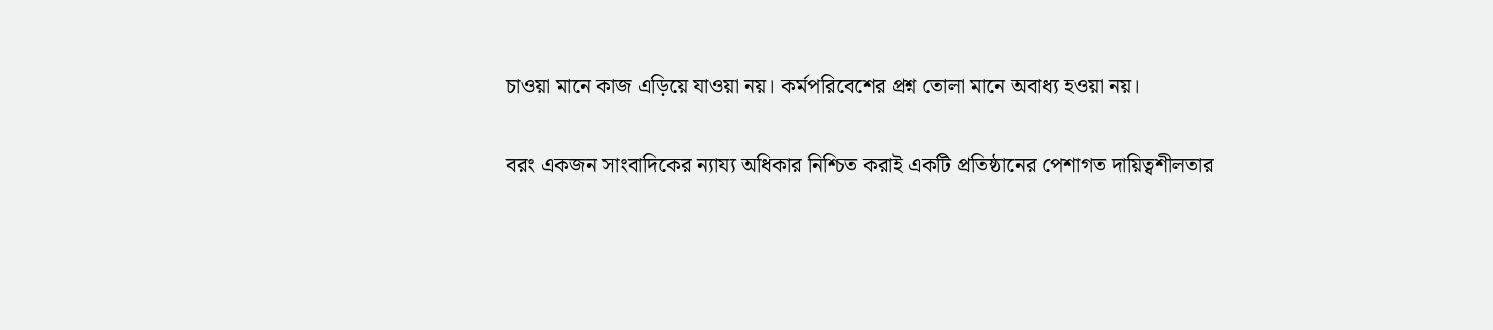চাওয়া মানে কাজ এড়িয়ে যাওয়া নয়। কর্মপরিবেশের প্রশ্ন তোলা মানে অবাধ্য হওয়া নয়।

বরং একজন সাংবাদিকের ন্যায্য অধিকার নিশ্চিত করাই একটি প্রতিষ্ঠানের পেশাগত দায়িত্বশীলতার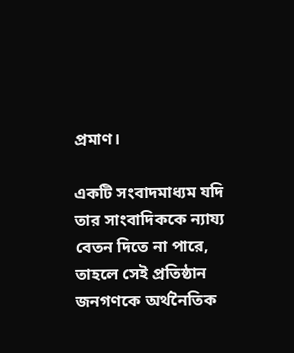প্রমাণ।

একটি সংবাদমাধ্যম যদি তার সাংবাদিককে ন্যায্য বেতন দিতে না পারে, তাহলে সেই প্রতিষ্ঠান জনগণকে অর্থনৈতিক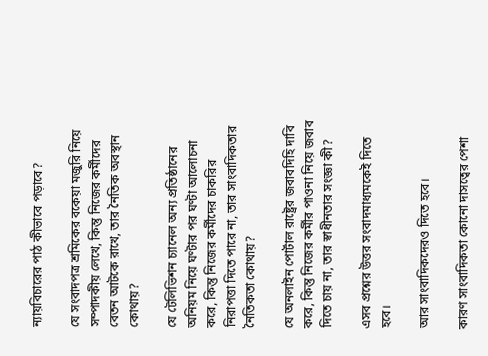ন্যায়বিচারের পাঠ কীভাবে পড়াবে?

যে সংবাদপত্র শ্রমিকের বকেয়া মজুরি নিয়ে সম্পাদকীয় লেখে, কিন্তু নিজের কর্মীদের বেতন আটকে রাখে, তার নৈতিক অবস্থান কোথায়?

যে টেলিভিশন চ্যানেল অন্য প্রতিষ্ঠানের অনিয়ম নিয়ে ঘণ্টার পর ঘণ্টা আলোচনা করে, কিন্তু নিজের কর্মীদের চাকরির নিরাপত্তা দিতে পারে না, তার সাংবাদিকতার নৈতিকতা কোথায়?

যে অনলাইন পোর্টাল রাষ্ট্রের জবাবদিহি দাবি করে, কিন্তু নিজের কর্মীর পাওনা নিয়ে জবাব দিতে চায় না, তার স্বাধীনতার সংজ্ঞা কী?

এসব প্রশ্নের উত্তর সংবাদমাধ্যমকেই দিতে হবে।

আর সাংবাদিকদেরও দিতে হবে।

কারণ সাংবাদিকতা কোনো দাসত্বের পেশা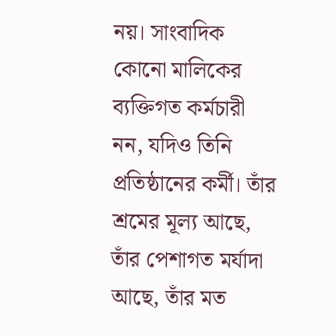নয়। সাংবাদিক কোনো মালিকের ব্যক্তিগত কর্মচারী নন, যদিও তিনি প্রতিষ্ঠানের কর্মী। তাঁর শ্রমের মূল্য আছে, তাঁর পেশাগত মর্যাদা আছে, তাঁর মত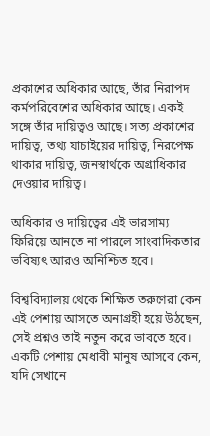প্রকাশের অধিকার আছে, তাঁর নিরাপদ কর্মপরিবেশের অধিকার আছে। একই সঙ্গে তাঁর দায়িত্বও আছে। সত্য প্রকাশের দায়িত্ব, তথ্য যাচাইয়ের দায়িত্ব, নিরপেক্ষ থাকার দায়িত্ব, জনস্বার্থকে অগ্রাধিকার দেওয়ার দায়িত্ব।

অধিকার ও দায়িত্বের এই ভারসাম্য ফিরিয়ে আনতে না পারলে সাংবাদিকতার ভবিষ্যৎ আরও অনিশ্চিত হবে।

বিশ্ববিদ্যালয় থেকে শিক্ষিত তরুণেরা কেন এই পেশায় আসতে অনাগ্রহী হয়ে উঠছেন, সেই প্রশ্নও তাই নতুন করে ভাবতে হবে। একটি পেশায় মেধাবী মানুষ আসবে কেন, যদি সেখানে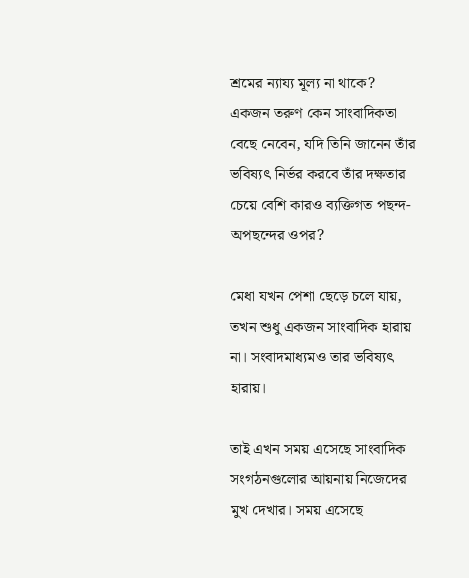শ্রমের ন্যায্য মূল্য না থাকে? একজন তরুণ কেন সাংবাদিকতা বেছে নেবেন, যদি তিনি জানেন তাঁর ভবিষ্যৎ নির্ভর করবে তাঁর দক্ষতার চেয়ে বেশি কারও ব্যক্তিগত পছন্দ-অপছন্দের ওপর?

মেধা যখন পেশা ছেড়ে চলে যায়, তখন শুধু একজন সাংবাদিক হারায় না। সংবাদমাধ্যমও তার ভবিষ্যৎ হারায়।

তাই এখন সময় এসেছে সাংবাদিক সংগঠনগুলোর আয়নায় নিজেদের মুখ দেখার। সময় এসেছে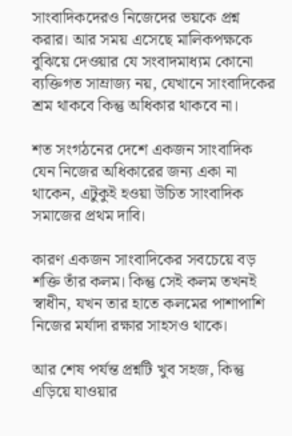সাংবাদিকদেরও নিজেদের ভয়কে প্রশ্ন করার। আর সময় এসেছে মালিকপক্ষকে বুঝিয়ে দেওয়ার যে সংবাদমাধ্যম কোনো ব্যক্তিগত সাম্রাজ্য নয়, যেখানে সাংবাদিকের শ্রম থাকবে কিন্তু অধিকার থাকবে না।

শত সংগঠনের দেশে একজন সাংবাদিক যেন নিজের অধিকারের জন্য একা না থাকেন, এটুকুই হওয়া উচিত সাংবাদিক সমাজের প্রথম দাবি।

কারণ একজন সাংবাদিকের সবচেয়ে বড় শক্তি তাঁর কলম। কিন্তু সেই কলম তখনই স্বাধীন, যখন তার হাতে কলমের পাশাপাশি নিজের মর্যাদা রক্ষার সাহসও থাকে।

আর শেষ পর্যন্ত প্রশ্নটি খুব সহজ, কিন্তু এড়িয়ে যাওয়ার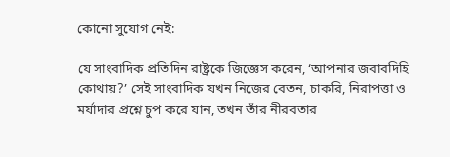কোনো সুযোগ নেই:

যে সাংবাদিক প্রতিদিন রাষ্ট্রকে জিজ্ঞেস করেন, ‘আপনার জবাবদিহি কোথায়?’ সেই সাংবাদিক যখন নিজের বেতন, চাকরি, নিরাপত্তা ও মর্যাদার প্রশ্নে চুপ করে যান, তখন তাঁর নীরবতার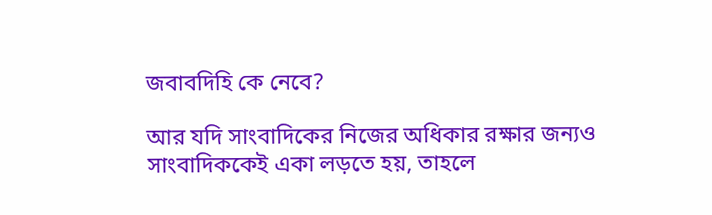জবাবদিহি কে নেবে?

আর যদি সাংবাদিকের নিজের অধিকার রক্ষার জন্যও সাংবাদিককেই একা লড়তে হয়, তাহলে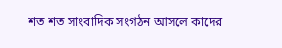শত শত সাংবাদিক সংগঠন আসলে কাদের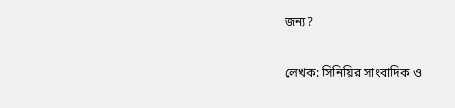জন্য?

লেখক: সিনিয়ির সাংবাদিক ও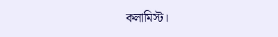কলামিস্ট।